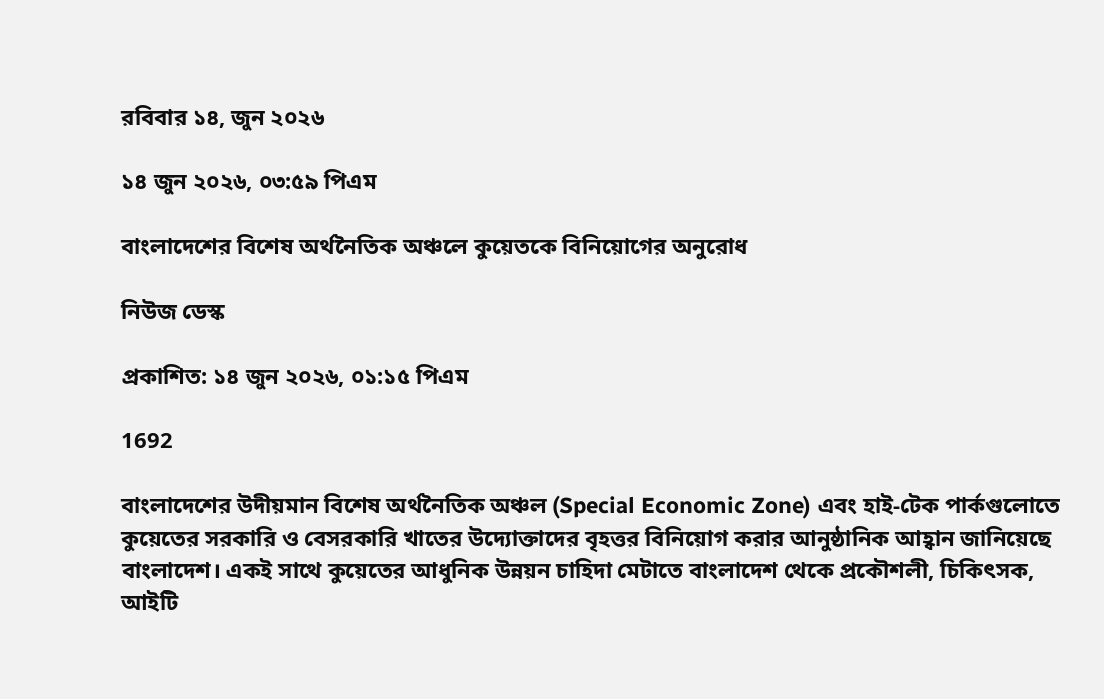রবিবার ১৪, জুন ২০২৬

১৪ জুন ২০২৬, ০৩:৫৯ পিএম

বাংলাদেশের বিশেষ অর্থনৈতিক অঞ্চলে কুয়েতকে বিনিয়োগের অনুরোধ

নিউজ ডেস্ক

প্রকাশিত: ১৪ জুন ২০২৬, ০১:১৫ পিএম

1692

বাংলাদেশের উদীয়মান বিশেষ অর্থনৈতিক অঞ্চল (Special Economic Zone) এবং হাই-টেক পার্কগুলোতে কুয়েতের সরকারি ও বেসরকারি খাতের উদ্যোক্তাদের বৃহত্তর বিনিয়োগ করার আনুষ্ঠানিক আহ্বান জানিয়েছে বাংলাদেশ। একই সাথে কুয়েতের আধুনিক উন্নয়ন চাহিদা মেটাতে বাংলাদেশ থেকে প্রকৌশলী, চিকিৎসক, আইটি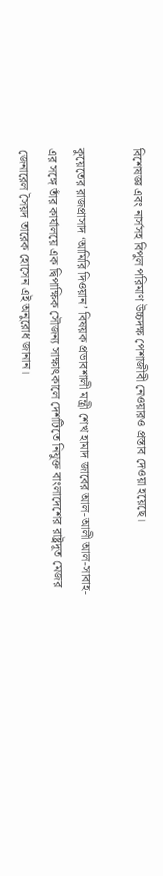বিশেষজ্ঞ এবং নার্সসহ বিপুল পরিমাণ উচ্চদক্ষ পেশাজীবী নেওয়ারও প্রস্তাব দেওয়া হয়েছে।

কুয়েতের রাজপ্রাসাদ ‘আমিরি দিওয়ান’ বিষয়ক প্রভাবশালী মন্ত্রী শেখ হামাদ জাবের আল-আলী আল-সাবাহ-এর সঙ্গে তাঁর কার্যালয়ে এক দ্বিপাক্ষিক সৌজন্য সাক্ষাৎকালে দেশটিতে নিযুক্ত বাংলাদেশের রাষ্ট্রদূত মেজর জেনারেল সৈয়দ তারেক হোসেন এই অনুরোধ জানান।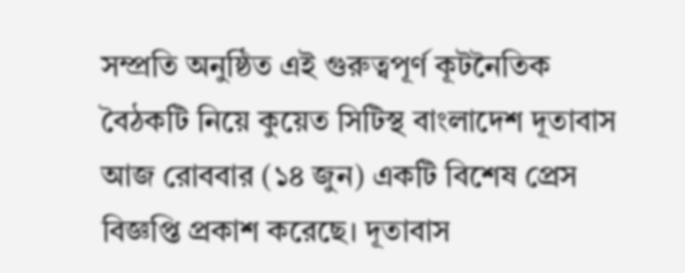সম্প্রতি অনুষ্ঠিত এই গুরুত্বপূর্ণ কূটনৈতিক বৈঠকটি নিয়ে কুয়েত সিটিস্থ বাংলাদেশ দূতাবাস আজ রোববার (১৪ জুন) একটি বিশেষ প্রেস বিজ্ঞপ্তি প্রকাশ করেছে। দূতাবাস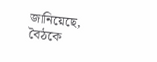জানিয়েছে, বৈঠকে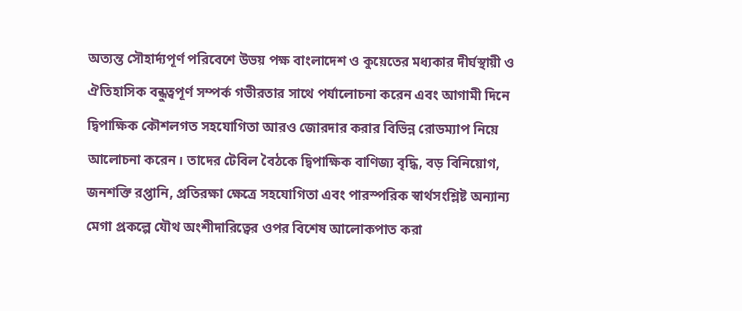অত্যন্ত সৌহার্দ্যপূর্ণ পরিবেশে উভয় পক্ষ বাংলাদেশ ও কুয়েতের মধ্যকার দীর্ঘস্থায়ী ও ঐতিহাসিক বন্ধুত্বপূর্ণ সম্পর্ক গভীরতার সাথে পর্যালোচনা করেন এবং আগামী দিনে দ্বিপাক্ষিক কৌশলগত সহযোগিতা আরও জোরদার করার বিভিন্ন রোডম্যাপ নিয়ে আলোচনা করেন। তাদের টেবিল বৈঠকে দ্বিপাক্ষিক বাণিজ্য বৃদ্ধি, বড় বিনিয়োগ, জনশক্তি রপ্তানি, প্রতিরক্ষা ক্ষেত্রে সহযোগিতা এবং পারস্পরিক স্বার্থসংশ্লিষ্ট অন্যান্য মেগা প্রকল্পে যৌথ অংশীদারিত্বের ওপর বিশেষ আলোকপাত করা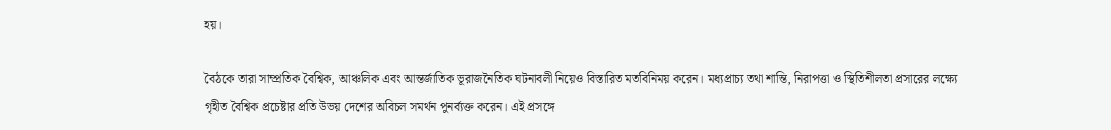হয়।

বৈঠকে তারা সাম্প্রতিক বৈশ্বিক, আঞ্চলিক এবং আন্তর্জাতিক ভূরাজনৈতিক ঘটনাবলী নিয়েও বিস্তারিত মতবিনিময় করেন। মধ্যপ্রাচ্য তথা শান্তি, নিরাপত্তা ও স্থিতিশীলতা প্রসারের লক্ষ্যে গৃহীত বৈশ্বিক প্রচেষ্টার প্রতি উভয় দেশের অবিচল সমর্থন পুনর্ব্যক্ত করেন। এই প্রসঙ্গে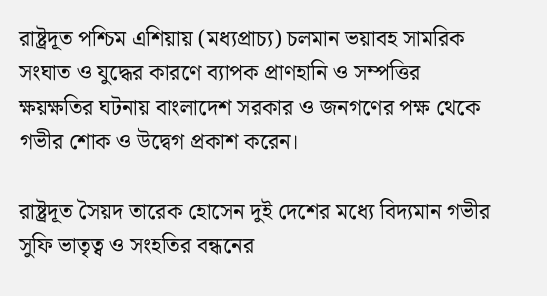রাষ্ট্রদূত পশ্চিম এশিয়ায় (মধ্যপ্রাচ্য) চলমান ভয়াবহ সামরিক সংঘাত ও যুদ্ধের কারণে ব্যাপক প্রাণহানি ও সম্পত্তির ক্ষয়ক্ষতির ঘটনায় বাংলাদেশ সরকার ও জনগণের পক্ষ থেকে গভীর শোক ও উদ্বেগ প্রকাশ করেন।

রাষ্ট্রদূত সৈয়দ তারেক হোসেন দুই দেশের মধ্যে বিদ্যমান গভীর সুফি ভাতৃত্ব ও সংহতির বন্ধনের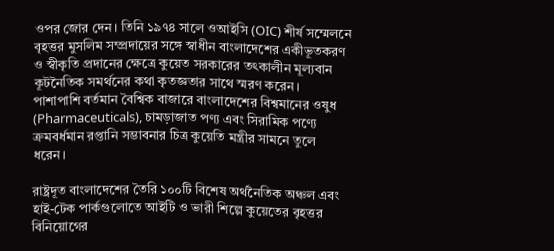ওপর জোর দেন। তিনি ১৯৭৪ সালে ওআইসি (OIC) শীর্ষ সম্মেলনে বৃহত্তর মুসলিম সম্প্রদায়ের সঙ্গে স্বাধীন বাংলাদেশের একীভূতকরণ ও স্বীকৃতি প্রদানের ক্ষেত্রে কুয়েত সরকারের তৎকালীন মূল্যবান কূটনৈতিক সমর্থনের কথা কৃতজ্ঞতার সাথে স্মরণ করেন। পাশাপাশি বর্তমান বৈশ্বিক বাজারে বাংলাদেশের বিশ্বমানের ওষুধ (Pharmaceuticals), চামড়াজাত পণ্য এবং সিরামিক পণ্যে ক্রমবর্ধমান রপ্তানি সম্ভাবনার চিত্র কুয়েতি মন্ত্রীর সামনে তুলে ধরেন।

রাষ্ট্রদূত বাংলাদেশের তৈরি ১০০টি বিশেষ অর্থনৈতিক অঞ্চল এবং হাই-টেক পার্কগুলোতে আইটি ও ভারী শিল্পে কুয়েতের বৃহত্তর বিনিয়োগের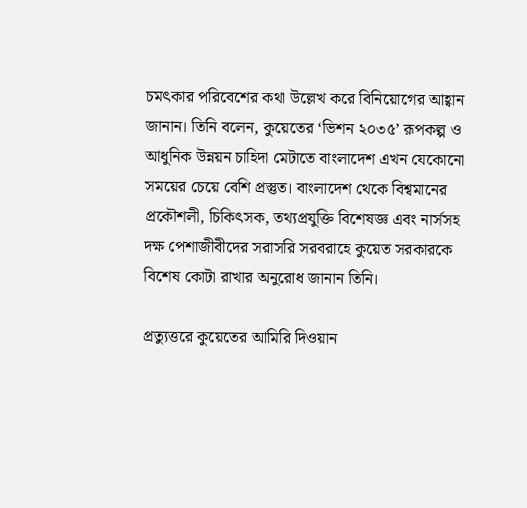চমৎকার পরিবেশের কথা উল্লেখ করে বিনিয়োগের আহ্বান জানান। তিনি বলেন, কুয়েতের ‘ভিশন ২০৩৫’ রূপকল্প ও আধুনিক উন্নয়ন চাহিদা মেটাতে বাংলাদেশ এখন যেকোনো সময়ের চেয়ে বেশি প্রস্তুত। বাংলাদেশ থেকে বিশ্বমানের প্রকৌশলী, চিকিৎসক, তথ্যপ্রযুক্তি বিশেষজ্ঞ এবং নার্সসহ দক্ষ পেশাজীবীদের সরাসরি সরবরাহে কুয়েত সরকারকে বিশেষ কোটা রাখার অনুরোধ জানান তিনি।

প্রত্যুত্তরে কুয়েতের আমিরি দিওয়ান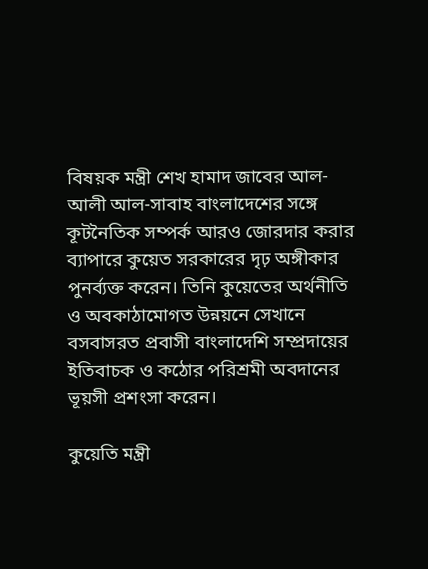বিষয়ক মন্ত্রী শেখ হামাদ জাবের আল-আলী আল-সাবাহ বাংলাদেশের সঙ্গে কূটনৈতিক সম্পর্ক আরও জোরদার করার ব্যাপারে কুয়েত সরকারের দৃঢ় অঙ্গীকার পুনর্ব্যক্ত করেন। তিনি কুয়েতের অর্থনীতি ও অবকাঠামোগত উন্নয়নে সেখানে বসবাসরত প্রবাসী বাংলাদেশি সম্প্রদায়ের ইতিবাচক ও কঠোর পরিশ্রমী অবদানের ভূয়সী প্রশংসা করেন।

কুয়েতি মন্ত্রী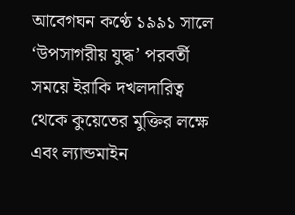আবেগঘন কণ্ঠে ১৯৯১ সালে ‘উপসাগরীয় যুদ্ধ’ পরবর্তী সময়ে ইরাকি দখলদারিত্ব থেকে কুয়েতের মুক্তির লক্ষে এবং ল্যান্ডমাইন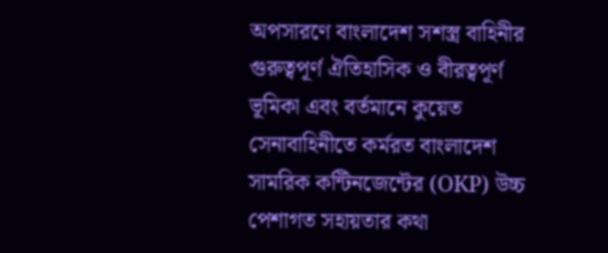অপসারণে বাংলাদেশ সশস্ত্র বাহিনীর গুরুত্বপূর্ণ ঐতিহাসিক ও বীরত্বপূর্ণ ভূমিকা এবং বর্তমানে কুয়েত সেনাবাহিনীতে কর্মরত বাংলাদেশ সামরিক কন্টিনজেন্টের (OKP) উচ্চ পেশাগত সহায়তার কথা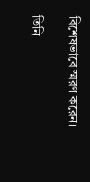বিশেষভাবে স্মরণ করেন।

তিনি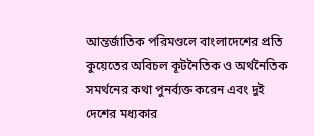আন্তর্জাতিক পরিমণ্ডলে বাংলাদেশের প্রতি কুয়েতের অবিচল কূটনৈতিক ও অর্থনৈতিক সমর্থনের কথা পুনর্ব্যক্ত করেন এবং দুই দেশের মধ্যকার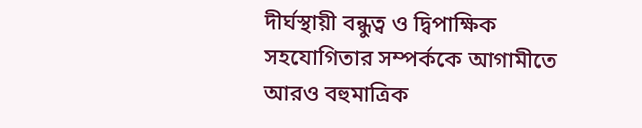দীর্ঘস্থায়ী বন্ধুত্ব ও দ্বিপাক্ষিক সহযোগিতার সম্পর্ককে আগামীতে আরও বহুমাত্রিক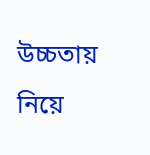উচ্চতায় নিয়ে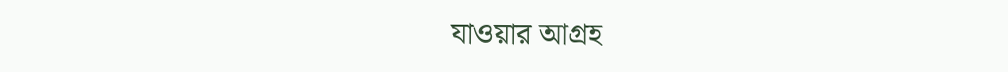যাওয়ার আগ্রহ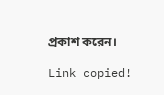প্রকাশ করেন।

Link copied!